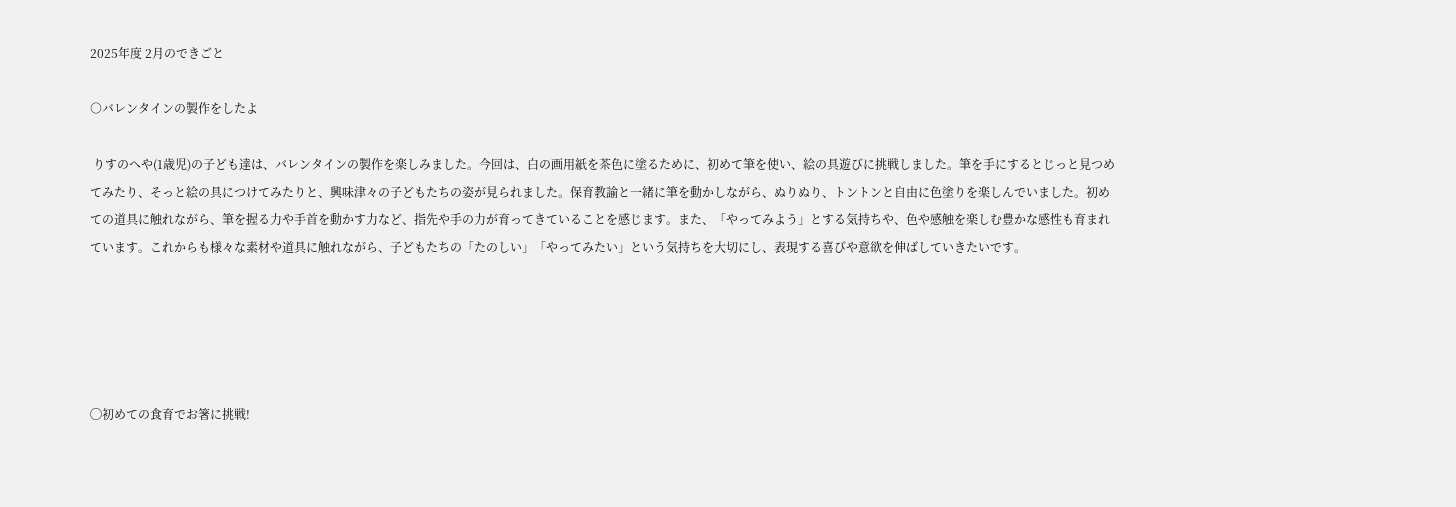2025年度 2月のできごと

○バレンタインの製作をしたよ

 りすのへや(1歳児)の子ども達は、バレンタインの製作を楽しみました。今回は、白の画用紙を茶色に塗るために、初めて筆を使い、絵の具遊びに挑戦しました。筆を手にするとじっと見つめてみたり、そっと絵の具につけてみたりと、興味津々の子どもたちの姿が見られました。保育教諭と一緒に筆を動かしながら、ぬりぬり、トントンと自由に色塗りを楽しんでいました。初めての道具に触れながら、筆を握る力や手首を動かす力など、指先や手の力が育ってきていることを感じます。また、「やってみよう」とする気持ちや、色や感触を楽しむ豊かな感性も育まれています。これからも様々な素材や道具に触れながら、子どもたちの「たのしい」「やってみたい」という気持ちを大切にし、表現する喜びや意欲を伸ばしていきたいです。





◯初めての食育でお箸に挑戦!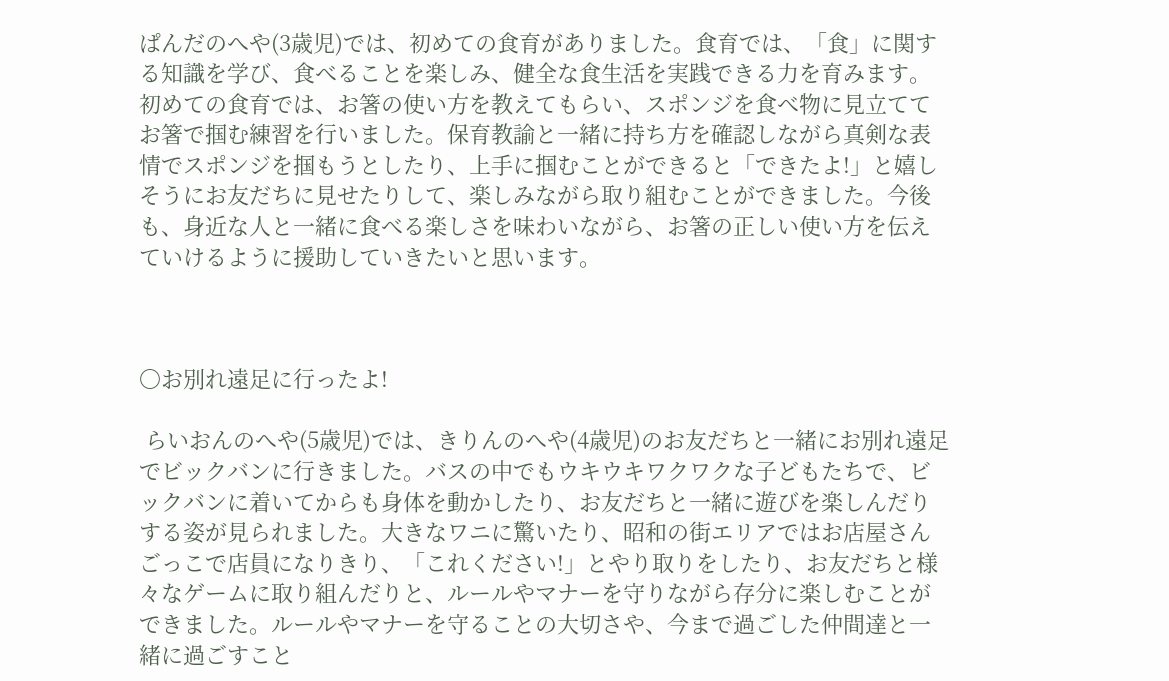ぱんだのへや(3歳児)では、初めての食育がありました。食育では、「食」に関する知識を学び、食べることを楽しみ、健全な食生活を実践できる力を育みます。初めての食育では、お箸の使い方を教えてもらい、スポンジを食べ物に見立ててお箸で掴む練習を行いました。保育教諭と一緒に持ち方を確認しながら真剣な表情でスポンジを掴もうとしたり、上手に掴むことができると「できたよ!」と嬉しそうにお友だちに見せたりして、楽しみながら取り組むことができました。今後も、身近な人と一緒に食べる楽しさを味わいながら、お箸の正しい使い方を伝えていけるように援助していきたいと思います。



〇お別れ遠足に行ったよ!

 らいおんのへや(5歳児)では、きりんのへや(4歳児)のお友だちと一緒にお別れ遠足でビックバンに行きました。バスの中でもウキウキワクワクな子どもたちで、ビックバンに着いてからも身体を動かしたり、お友だちと一緒に遊びを楽しんだりする姿が見られました。大きなワニに驚いたり、昭和の街エリアではお店屋さんごっこで店員になりきり、「これください!」とやり取りをしたり、お友だちと様々なゲームに取り組んだりと、ルールやマナーを守りながら存分に楽しむことができました。ルールやマナーを守ることの大切さや、今まで過ごした仲間達と一緒に過ごすこと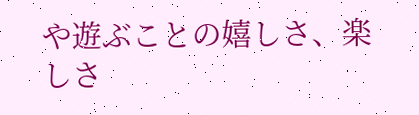や遊ぶことの嬉しさ、楽しさ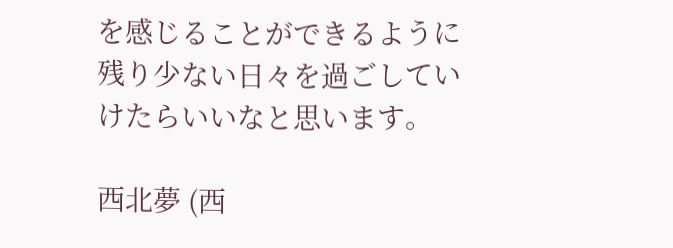を感じることができるように残り少ない日々を過ごしていけたらいいなと思います。

西北夢 (西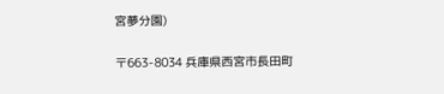宮夢分園)

〒663-8034 兵庫県西宮市長田町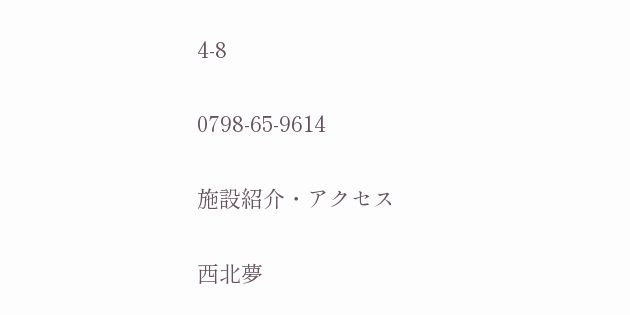4-8

0798-65-9614

施設紹介・アクセス

西北夢